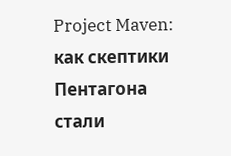Project Maven: как скептики Пентагона стали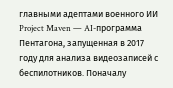главными адептами военного ИИ
Project Maven — AI-программа Пентагона, запущенная в 2017 году для анализа видеозаписей с беспилотников. Поначалу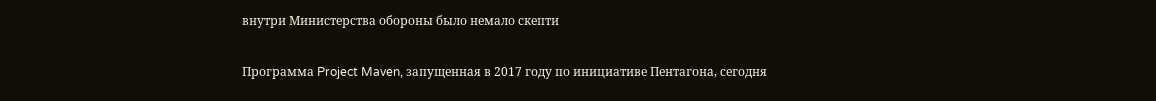внутри Министерства обороны было немало скепти

Программа Project Maven, запущенная в 2017 году по инициативе Пентагона, сегодня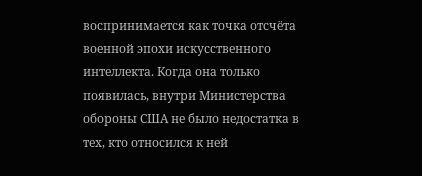воспринимается как точка отсчёта военной эпохи искусственного интеллекта. Когда она только появилась, внутри Министерства обороны США не было недостатка в тех, кто относился к ней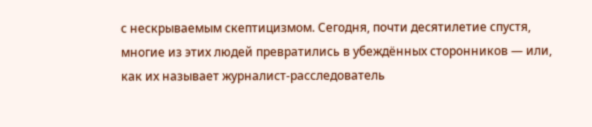с нескрываемым скептицизмом. Сегодня, почти десятилетие спустя, многие из этих людей превратились в убеждённых сторонников — или, как их называет журналист-расследователь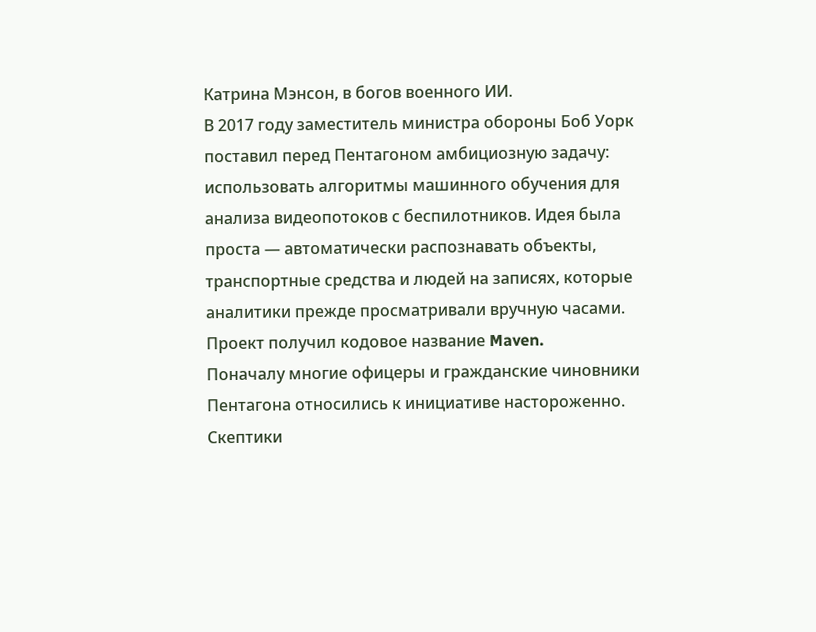Катрина Мэнсон, в богов военного ИИ.
В 2017 году заместитель министра обороны Боб Уорк поставил перед Пентагоном амбициозную задачу: использовать алгоритмы машинного обучения для анализа видеопотоков с беспилотников. Идея была проста — автоматически распознавать объекты, транспортные средства и людей на записях, которые аналитики прежде просматривали вручную часами. Проект получил кодовое название Maven.
Поначалу многие офицеры и гражданские чиновники Пентагона относились к инициативе настороженно. Скептики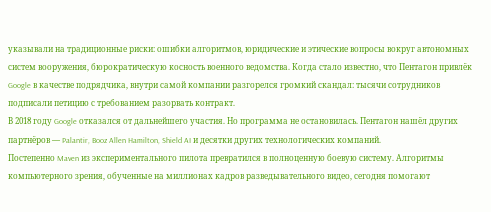указывали на традиционные риски: ошибки алгоритмов, юридические и этические вопросы вокруг автономных систем вооружения, бюрократическую косность военного ведомства. Когда стало известно, что Пентагон привлёк Google в качестве подрядчика, внутри самой компании разгорелся громкий скандал: тысячи сотрудников подписали петицию с требованием разорвать контракт.
В 2018 году Google отказался от дальнейшего участия. Но программа не остановилась. Пентагон нашёл других партнёров — Palantir, Booz Allen Hamilton, Shield AI и десятки других технологических компаний.
Постепенно Maven из экспериментального пилота превратился в полноценную боевую систему. Алгоритмы компьютерного зрения, обученные на миллионах кадров разведывательного видео, сегодня помогают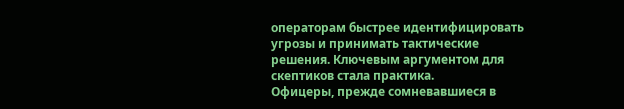операторам быстрее идентифицировать угрозы и принимать тактические решения. Ключевым аргументом для скептиков стала практика.
Офицеры, прежде сомневавшиеся в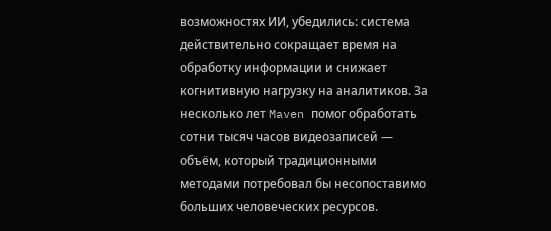возможностях ИИ, убедились: система действительно сокращает время на обработку информации и снижает когнитивную нагрузку на аналитиков. За несколько лет Maven помог обработать сотни тысяч часов видеозаписей — объём, который традиционными методами потребовал бы несопоставимо больших человеческих ресурсов.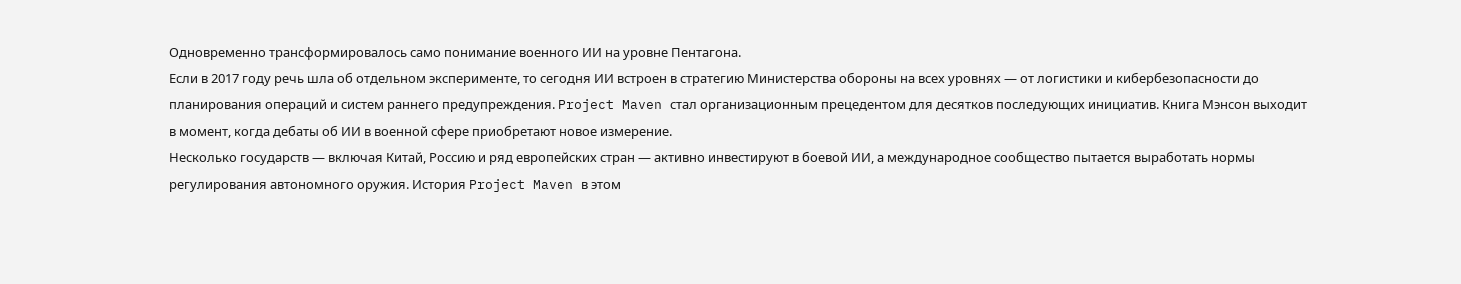Одновременно трансформировалось само понимание военного ИИ на уровне Пентагона.
Если в 2017 году речь шла об отдельном эксперименте, то сегодня ИИ встроен в стратегию Министерства обороны на всех уровнях — от логистики и кибербезопасности до планирования операций и систем раннего предупреждения. Project Maven стал организационным прецедентом для десятков последующих инициатив. Книга Мэнсон выходит в момент, когда дебаты об ИИ в военной сфере приобретают новое измерение.
Несколько государств — включая Китай, Россию и ряд европейских стран — активно инвестируют в боевой ИИ, а международное сообщество пытается выработать нормы регулирования автономного оружия. История Project Maven в этом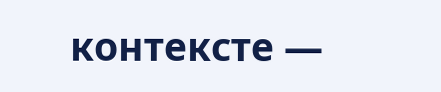контексте —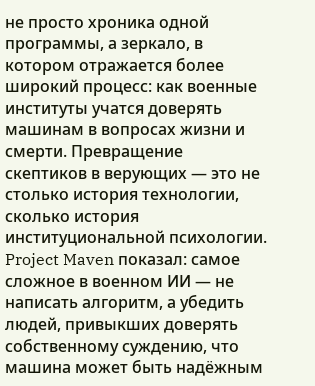не просто хроника одной программы, а зеркало, в котором отражается более широкий процесс: как военные институты учатся доверять машинам в вопросах жизни и смерти. Превращение скептиков в верующих — это не столько история технологии, сколько история институциональной психологии.
Project Maven показал: самое сложное в военном ИИ — не написать алгоритм, а убедить людей, привыкших доверять собственному суждению, что машина может быть надёжным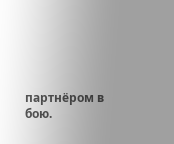партнёром в бою.